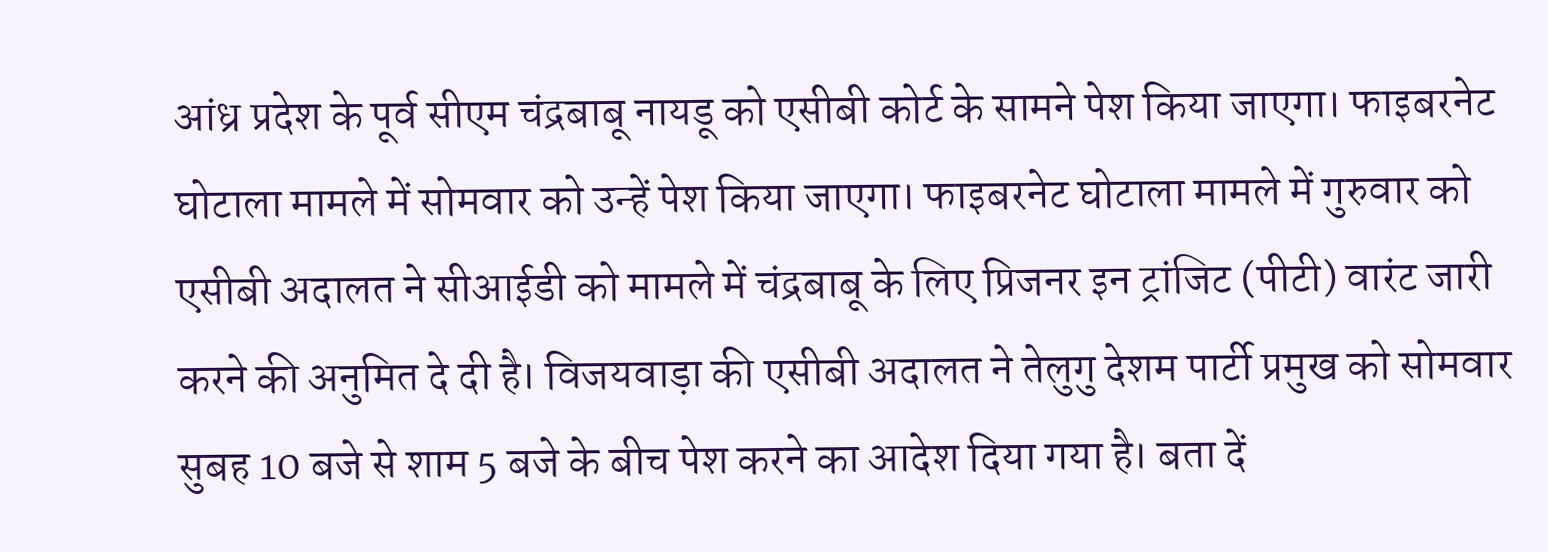आंध्र प्रदेश के पूर्व सीएम चंद्रबाबू नायडू को एसीबी कोर्ट के सामने पेश किया जाएगा। फाइबरनेट घोटाला मामले में सोमवार को उन्हें पेश किया जाएगा। फाइबरनेट घोटाला मामले में गुरुवार को एसीबी अदालत ने सीआईडी को मामले में चंद्रबाबू के लिए प्रिजनर इन ट्रांजिट (पीटी) वारंट जारी करने की अनुमित दे दी है। विजयवाड़ा की एसीबी अदालत ने तेलुगु देशम पार्टी प्रमुख को सोमवार सुबह 10 बजे से शाम 5 बजे के बीच पेश करने का आदेश दिया गया है। बता दें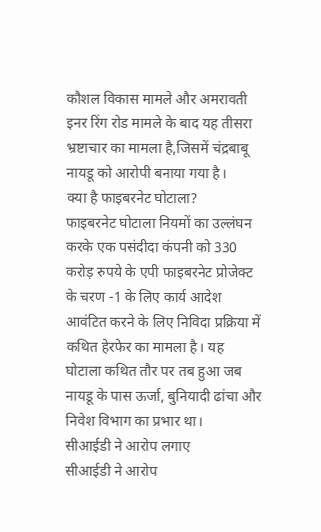कौशल विकास मामले और अमरावती इनर रिंग रोड मामले के बाद यह तीसरा भ्रष्टाचार का मामला है,जिसमें चंद्रबाबू नायडू को आरोपी बनाया गया है।
क्या है फाइबरनेट घोटाला?
फाइबरनेट घोटाला नियमों का उल्लंघन करके एक पसंदीदा कंपनी को 330 करोड़ रुपये के एपी फाइबरनेट प्रोजेक्ट के चरण -1 के लिए कार्य आदेश आवंटित करने के लिए निविदा प्रक्रिया में कथित हेरफेर का मामला है। यह घोटाला कथित तौर पर तब हुआ जब नायडू के पास ऊर्जा, बुनियादी ढांचा और निवेश विभाग का प्रभार था।
सीआईडी ने आरोप लगाए
सीआईडी ने आरोप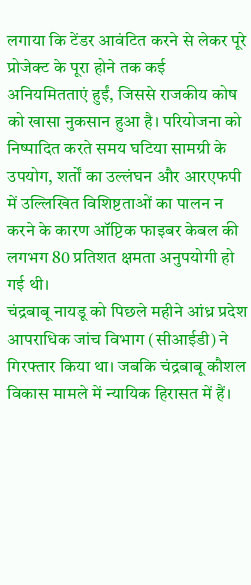लगाया कि टेंडर आवंटित करने से लेकर पूरे प्रोजेक्ट के पूरा होने तक कई अनियमितताएं हुईं, जिससे राजकीय कोष को खासा नुकसान हुआ है। परियोजना को निष्पादित करते समय घटिया सामग्री के उपयोग, शर्तों का उल्लंघन और आरएफपी में उल्लिखित विशिष्टताओं का पालन न करने के कारण ऑप्टिक फाइबर केबल की लगभग 80 प्रतिशत क्षमता अनुपयोगी हो गई थी।
चंद्रबाबू नायडू को पिछले महीने आंध्र प्रदेश आपराधिक जांच विभाग (सीआईडी) ने गिरफ्तार किया था। जबकि चंद्रबाबू कौशल विकास मामले में न्यायिक हिरासत में हैं।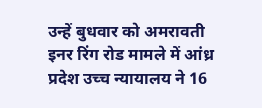उन्हें बुधवार को अमरावती इनर रिंग रोड मामले में आंध्र प्रदेश उच्च न्यायालय ने 16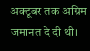अक्टूबर तक अग्रिम जमानत दे दी थी।